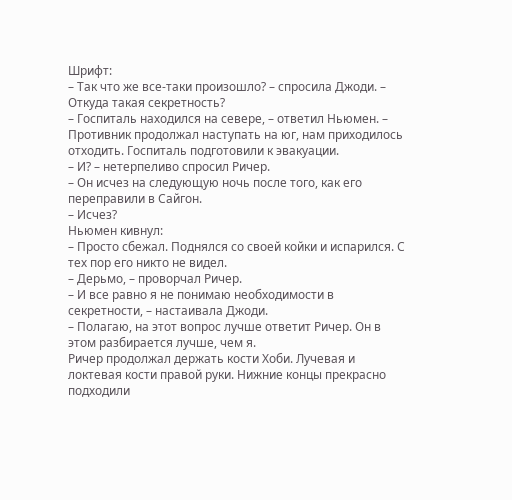Шрифт:
– Так что же все-таки произошло? – спросила Джоди. – Откуда такая секретность?
– Госпиталь находился на севере, – ответил Ньюмен. – Противник продолжал наступать на юг, нам приходилось отходить. Госпиталь подготовили к эвакуации.
– И? – нетерпеливо спросил Ричер.
– Он исчез на следующую ночь после того, как его переправили в Сайгон.
– Исчез?
Ньюмен кивнул:
– Просто сбежал. Поднялся со своей койки и испарился. С тех пор его никто не видел.
– Дерьмо, – проворчал Ричер.
– И все равно я не понимаю необходимости в секретности, – настаивала Джоди.
– Полагаю, на этот вопрос лучше ответит Ричер. Он в этом разбирается лучше, чем я.
Ричер продолжал держать кости Хоби. Лучевая и локтевая кости правой руки. Нижние концы прекрасно подходили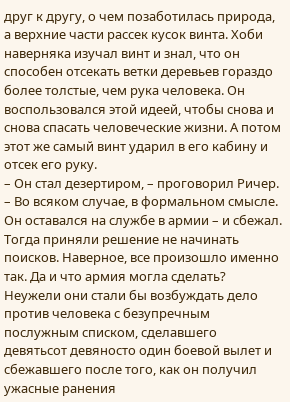друг к другу, о чем позаботилась природа, а верхние части рассек кусок винта. Хоби наверняка изучал винт и знал, что он способен отсекать ветки деревьев гораздо более толстые, чем рука человека. Он воспользовался этой идеей, чтобы снова и снова спасать человеческие жизни. А потом этот же самый винт ударил в его кабину и отсек его руку.
– Он стал дезертиром, – проговорил Ричер. – Во всяком случае, в формальном смысле. Он оставался на службе в армии – и сбежал. Тогда приняли решение не начинать поисков. Наверное, все произошло именно так. Да и что армия могла сделать? Неужели они стали бы возбуждать дело против человека с безупречным послужным списком, сделавшего девятьсот девяносто один боевой вылет и сбежавшего после того, как он получил ужасные ранения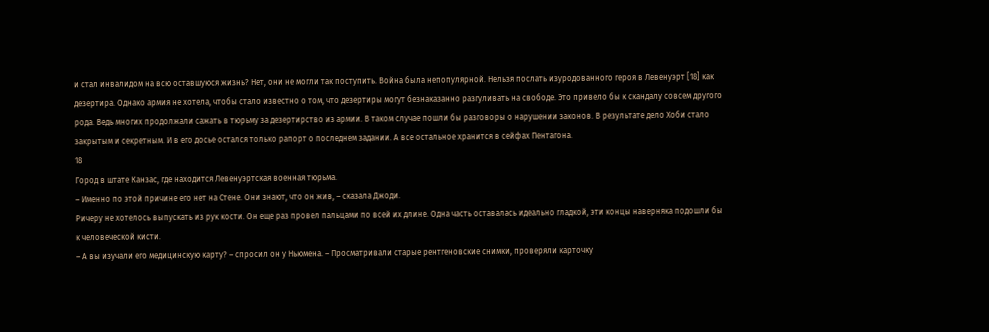и стал инвалидом на всю оставшуюся жизнь? Нет, они не могли так поступить. Война была непопулярной. Нельзя послать изуродованного героя в Левенуэрт [18] как дезертира. Однако армия не хотела, чтобы стало известно о том, что дезертиры могут безнаказанно разгуливать на свободе. Это привело бы к скандалу совсем другого рода. Ведь многих продолжали сажать в тюрьму за дезертирство из армии. В таком случае пошли бы разговоры о нарушении законов. В результате дело Хоби стало закрытым и секретным. И в его досье остался только рапорт о последнем задании. А все остальное хранится в сейфах Пентагона.
18
Город в штате Канзас, где находится Левенуэртская военная тюрьма.
– Именно по этой причине его нет на Стене. Они знают, что он жив, – сказала Джоди.
Ричеру не хотелось выпускать из рук кости. Он еще раз провел пальцами по всей их длине. Одна часть оставалась идеально гладкой, эти концы наверняка подошли бы к человеческой кисти.
– А вы изучали его медицинскую карту? – спросил он у Ньюмена. – Просматривали старые рентгеновские снимки, проверяли карточку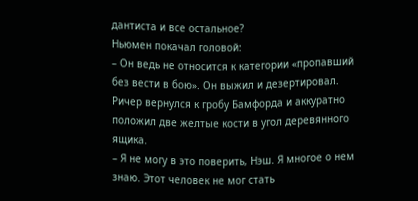дантиста и все остальное?
Ньюмен покачал головой:
– Он ведь не относится к категории «пропавший без вести в бою». Он выжил и дезертировал.
Ричер вернулся к гробу Бамфорда и аккуратно положил две желтые кости в угол деревянного ящика.
– Я не могу в это поверить, Нэш. Я многое о нем знаю. Этот человек не мог стать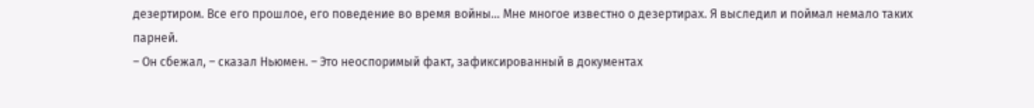дезертиром. Все его прошлое, его поведение во время войны… Мне многое известно о дезертирах. Я выследил и поймал немало таких парней.
– Он сбежал, – сказал Ньюмен. – Это неоспоримый факт, зафиксированный в документах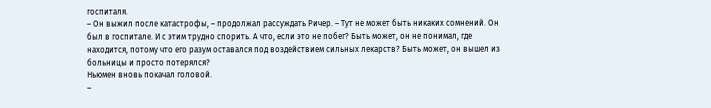госпиталя.
– Он выжил после катастрофы, – продолжал рассуждать Ричер. – Тут не может быть никаких сомнений. Он был в госпитале. И с этим трудно спорить. А что, если это не побег? Быть может, он не понимал, где находится, потому что его разум оставался под воздействием сильных лекарств? Быть может, он вышел из больницы и просто потерялся?
Ньюмен вновь покачал головой.
–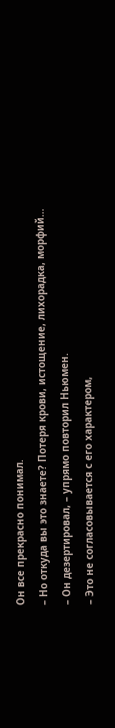Он все прекрасно понимал.
– Но откуда вы это знаете? Потеря крови, истощение, лихорадка, морфий…
– Он дезертировал, – упрямо повторил Ньюмен.
– Это не согласовывается с его характером,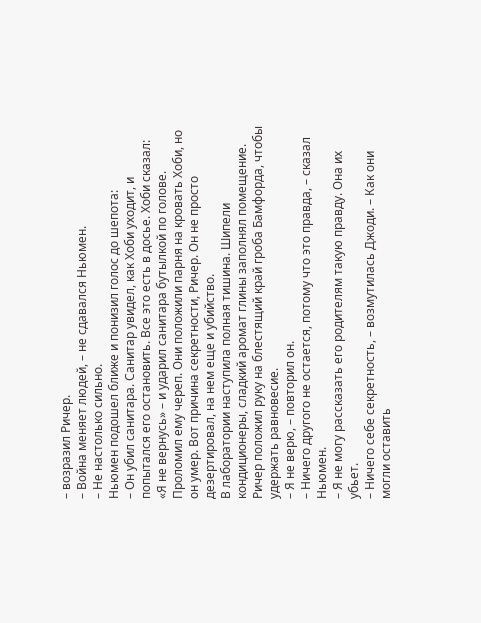– возразил Ричер.
– Война меняет людей, – не сдавался Ньюмен.
– Не настолько сильно.
Ньюмен подошел ближе и понизил голос до шепота:
– Он убил санитара. Санитар увидел, как Хоби уходит, и попытался его остановить. Все это есть в досье. Хоби сказал: «Я не вернусь» – и ударил санитара бутылкой по голове. Проломил ему череп. Они положили парня на кровать Хоби, но он умер. Вот причина секретности, Ричер. Он не просто дезертировал, на нем еще и убийство.
В лаборатории наступила полная тишина. Шипели кондиционеры, сладкий аромат глины заполнял помещение. Ричер положил руку на блестящий край гроба Бамфорда, чтобы удержать равновесие.
– Я не верю, – повторил он.
– Ничего другого не остается, потому что это правда, – сказал Ньюмен.
– Я не могу рассказать его родителям такую правду. Она их убьет.
– Ничего себе секретность, – возмутилась Джоди. – Как они могли оставить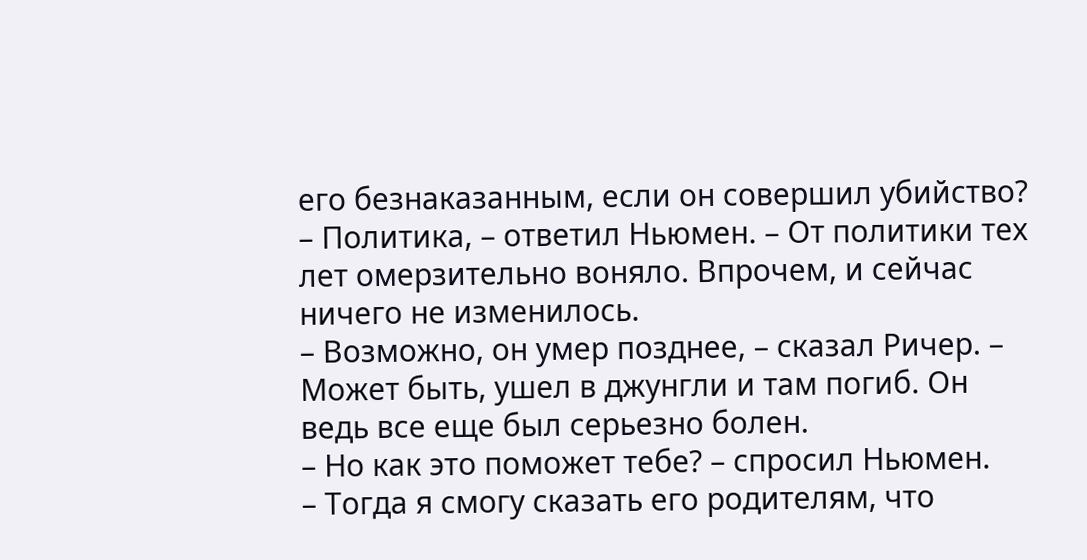его безнаказанным, если он совершил убийство?
– Политика, – ответил Ньюмен. – От политики тех лет омерзительно воняло. Впрочем, и сейчас ничего не изменилось.
– Возможно, он умер позднее, – сказал Ричер. – Может быть, ушел в джунгли и там погиб. Он ведь все еще был серьезно болен.
– Но как это поможет тебе? – спросил Ньюмен.
– Тогда я смогу сказать его родителям, что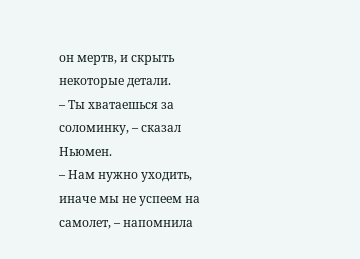он мертв, и скрыть некоторые детали.
– Ты хватаешься за соломинку, – сказал Ньюмен.
– Нам нужно уходить, иначе мы не успеем на самолет, – напомнила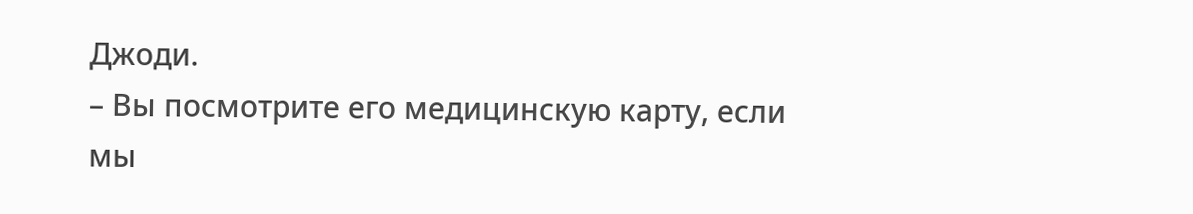Джоди.
– Вы посмотрите его медицинскую карту, если мы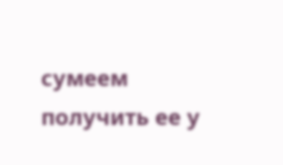сумеем получить ее у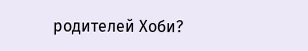родителей Хоби?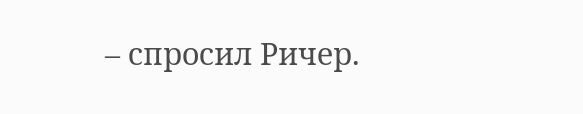– спросил Ричер.